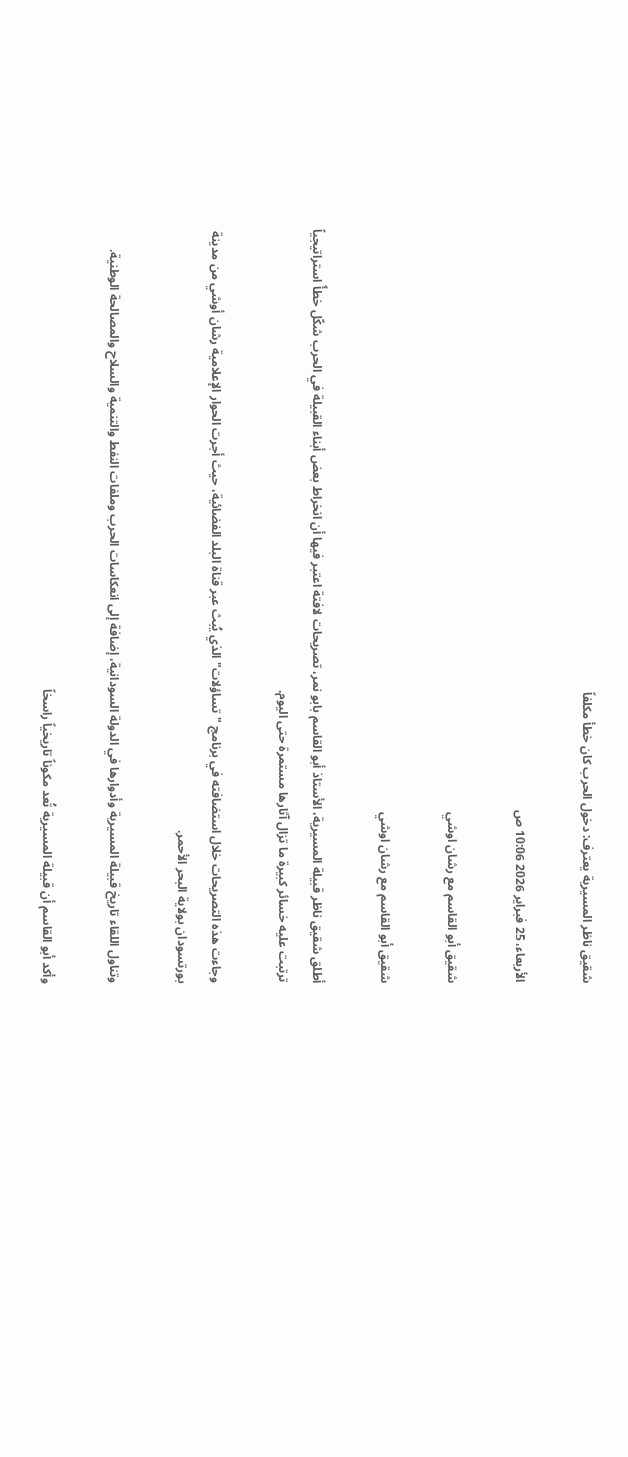شقيق ناظر المسيرية يعترف: دخول الحرب كان خطأ مكلفاً

الأربعاء، 25 فبراير 2026 10:06 ص

شقيق أبو القاسم مع رشان اوشي

شقيق أبو القاسم مع رشان اوشي

أطلق شقيق ناظر قبيلة المسيرية، الأستاذ أبو القاسم بابو نمر، تصريحات لافتة اعتبر فيها أن انخراط بعض أبناء القبيلة في الحرب شكّل خطأً استراتيجياً ترتبت عليه خسائر كبيرة ما تزال آثارها مستمرة حتى اليوم.

وجاءت هذه التصريحات خلال استضافته في برنامج "تساؤلات" الذي يُبث عبر قناة البلد الفضائية، حيث أجرت الحوار الإعلامية رشان أوشي من مدينة بورتسودان بولاية البحر الأحمر.

وتناول اللقاء تاريخ قبيلة المسيرية وأدوارها في الدولة السودانية، إضافة إلى انعكاسات الحرب وملفات النفط والتنمية والسلاح والمصالحة الوطنية.

وأكد أبو القاسم أن قبيلة المسيرية تُعد مكوناً تاريخياً راسخاً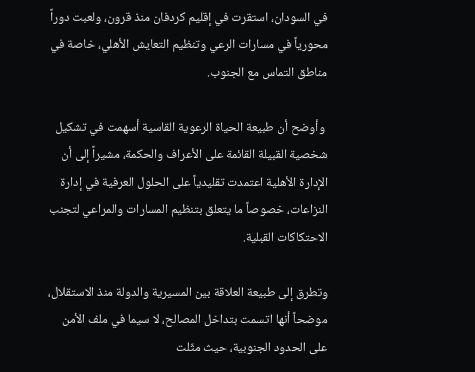في السودان، استقرت في إقليم كردفان منذ قرون، ولعبت دوراً محورياً في مسارات الرعي وتنظيم التعايش الأهلي، خاصة في مناطق التماس مع الجنوب.

 وأوضح أن طبيعة الحياة الرعوية القاسية أسهمت في تشكيل شخصية القبيلة القائمة على الأعراف والحكمة، مشيراً إلى أن الإدارة الأهلية اعتمدت تقليدياً على الحلول العرفية في إدارة النزاعات، خصوصاً ما يتعلق بتنظيم المسارات والمراعي لتجنب الاحتكاكات القبلية.

وتطرق إلى طبيعة العلاقة بين المسيرية والدولة منذ الاستقلال، موضحاً أنها اتسمت بتداخل المصالح، لا سيما في ملف الأمن على الحدود الجنوبية، حيث مثّلت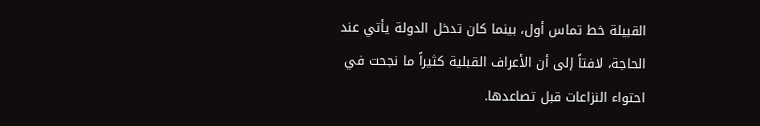القبيلة خط تماس أول، بينما كان تدخل الدولة يأتي عند الحاجة، لافتاً إلى أن الأعراف القبلية كثيراً ما نجحت في احتواء النزاعات قبل تصاعدها.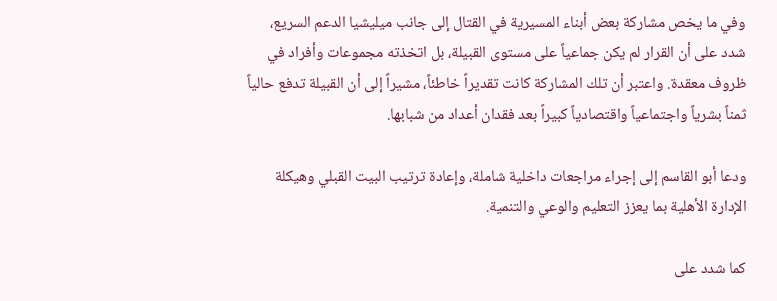وفي ما يخص مشاركة بعض أبناء المسيرية في القتال إلى جانب ميليشيا الدعم السريع، شدد على أن القرار لم يكن جماعياً على مستوى القبيلة، بل اتخذته مجموعات وأفراد في ظروف معقدة. واعتبر أن تلك المشاركة كانت تقديراً خاطئاً، مشيراً إلى أن القبيلة تدفع حالياً ثمناً بشرياً واجتماعياً واقتصادياً كبيراً بعد فقدان أعداد من شبابها.

ودعا أبو القاسم إلى إجراء مراجعات داخلية شاملة، وإعادة ترتيب البيت القبلي وهيكلة الإدارة الأهلية بما يعزز التعليم والوعي والتنمية.

كما شدد على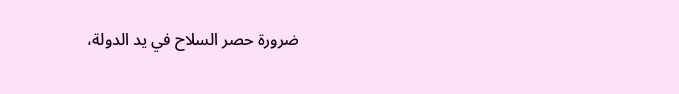ضرورة حصر السلاح في يد الدولة،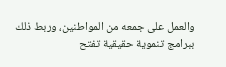والعمل على جمعه من المواطنين، وربط ذلك ببرامج تنموية حقيقية تفتح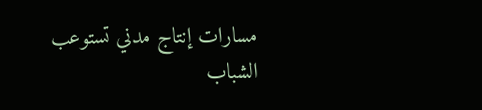مسارات إنتاج مدني تستوعب الشباب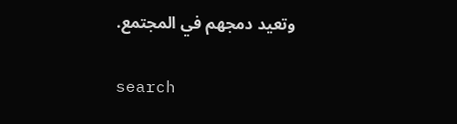وتعيد دمجهم في المجتمع.

search